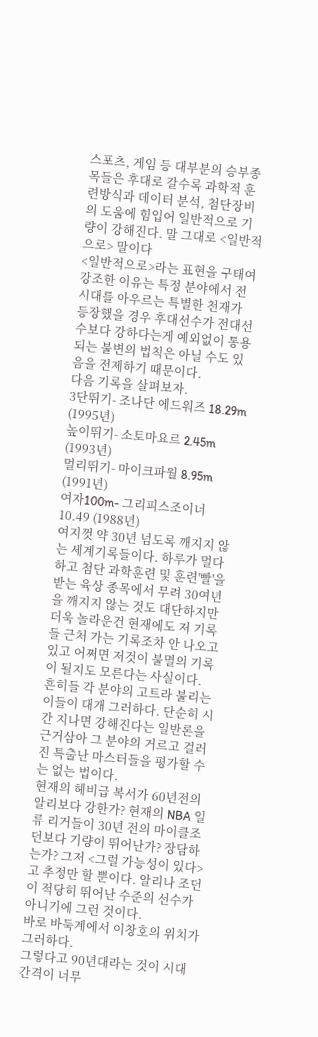스포츠, 게임 등 대부분의 승부종목들은 후대로 갈수록 과학적 훈련방식과 데이터 분석, 첨단장비의 도움에 힘입어 일반적으로 기량이 강해진다. 말 그대로 <일반적으로> 말이다
<일반적으로>라는 표현을 구태여 강조한 이유는 특정 분야에서 전시대를 아우르는 특별한 천재가 등장했을 경우 후대선수가 전대선수보다 강하다는게 예외없이 통용되는 불변의 법칙은 아닐 수도 있음을 전제하기 때문이다.
다음 기록을 살펴보자.
3단뛰기- 조나단 에드워즈 18.29m (1995년)
높이뛰기- 소토마요르 2.45m (1993년)
멀리뛰기- 마이크파월 8.95m (1991년)
여자100m- 그리피스조이너 10.49 (1988년)
여지껏 약 30년 넘도록 깨지지 않는 세계기록들이다. 하루가 멀다하고 첨단 과학훈련 및 훈련'빨'을 받는 육상 종목에서 무려 30여년을 깨지지 않는 것도 대단하지만 더욱 놀라운건 현재에도 저 기록들 근처 가는 기록조차 안 나오고 있고 어쩌면 저것이 불멸의 기록이 될지도 모른다는 사실이다.
흔히들 각 분야의 고트라 불리는 이들이 대개 그러하다. 단순히 시간 지나면 강해진다는 일반론을 근거삼아 그 분야의 거르고 걸러진 특출난 마스터들을 평가할 수는 없는 법이다.
현재의 헤비급 복서가 60년전의 알리보다 강한가? 현재의 NBA 일류 리거들이 30년 전의 마이클조던보다 기량이 뛰어난가? 장담하는가? 그저 <그럴 가능성이 있다>고 추정만 할 뿐이다. 알리나 조던이 적당히 뛰어난 수준의 선수가 아니기에 그런 것이다.
바로 바둑계에서 이창호의 위치가 그러하다.
그렇다고 90년대라는 것이 시대 간격이 너무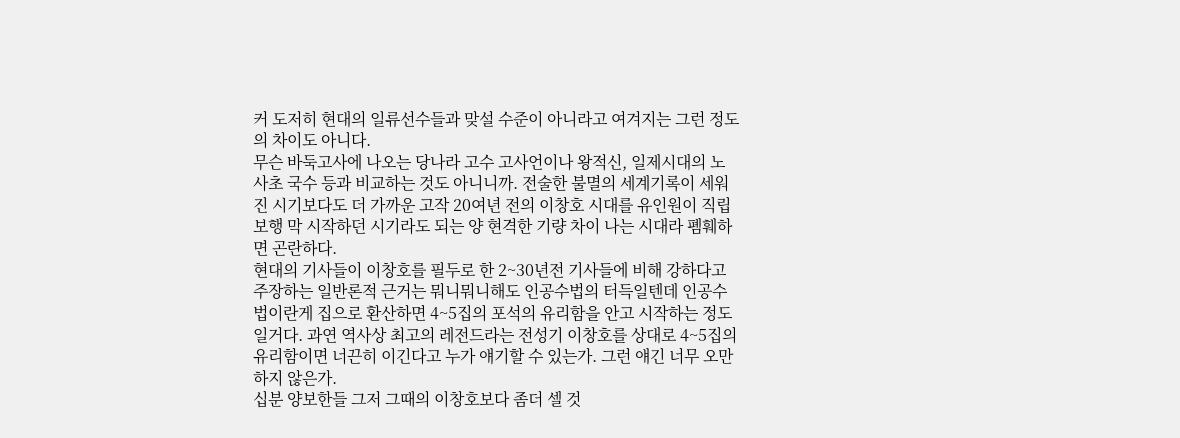커 도저히 현대의 일류선수들과 맞설 수준이 아니라고 여겨지는 그런 정도의 차이도 아니다.
무슨 바둑고사에 나오는 당나라 고수 고사언이나 왕적신, 일제시대의 노사초 국수 등과 비교하는 것도 아니니까. 전술한 불멸의 세계기록이 세워진 시기보다도 더 가까운 고작 20여년 전의 이창호 시대를 유인원이 직립보행 막 시작하던 시기라도 되는 양 현격한 기량 차이 나는 시대라 폠훼하면 곤란하다.
현대의 기사들이 이창호를 필두로 한 2~30년전 기사들에 비해 강하다고 주장하는 일반론적 근거는 뭐니뭐니해도 인공수법의 터득일텐데 인공수법이란게 집으로 환산하면 4~5집의 포석의 유리함을 안고 시작하는 정도일거다. 과연 역사상 최고의 레전드라는 전성기 이창호를 상대로 4~5집의 유리함이면 너끈히 이긴다고 누가 얘기할 수 있는가. 그런 얘긴 너무 오만하지 않은가.
십분 양보한들 그저 그때의 이창호보다 좀더 셀 것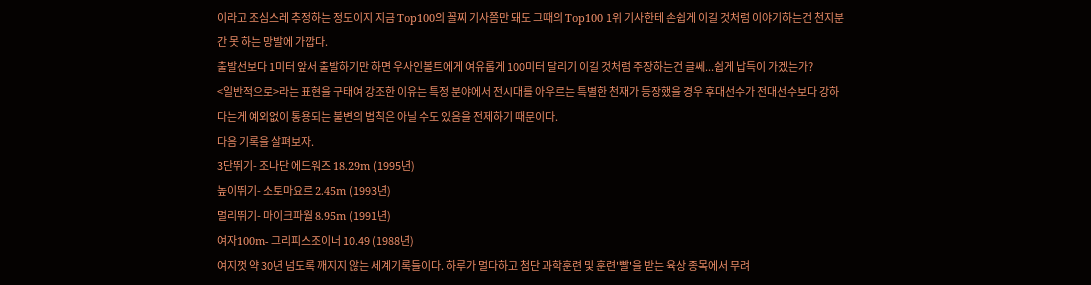이라고 조심스레 추정하는 정도이지 지금 Top100의 꼴찌 기사쯤만 돼도 그때의 Top100 1위 기사한테 손쉽게 이길 것처럼 이야기하는건 천지분간 못 하는 망발에 가깝다.
출발선보다 1미터 앞서 출발하기만 하면 우사인볼트에게 여유롭게 100미터 달리기 이길 것처럼 주장하는건 글쎄...쉽게 납득이 가겠는가?
<일반적으로>라는 표현을 구태여 강조한 이유는 특정 분야에서 전시대를 아우르는 특별한 천재가 등장했을 경우 후대선수가 전대선수보다 강하다는게 예외없이 통용되는 불변의 법칙은 아닐 수도 있음을 전제하기 때문이다.
다음 기록을 살펴보자.
3단뛰기- 조나단 에드워즈 18.29m (1995년)
높이뛰기- 소토마요르 2.45m (1993년)
멀리뛰기- 마이크파월 8.95m (1991년)
여자100m- 그리피스조이너 10.49 (1988년)
여지껏 약 30년 넘도록 깨지지 않는 세계기록들이다. 하루가 멀다하고 첨단 과학훈련 및 훈련'빨'을 받는 육상 종목에서 무려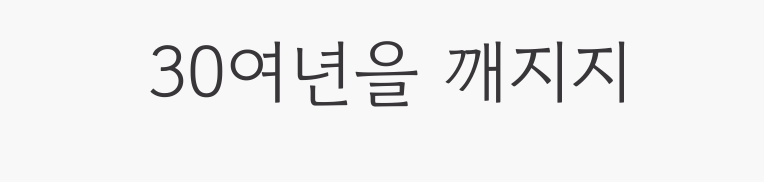30여년을 깨지지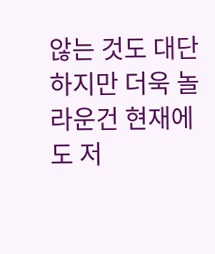않는 것도 대단하지만 더욱 놀라운건 현재에도 저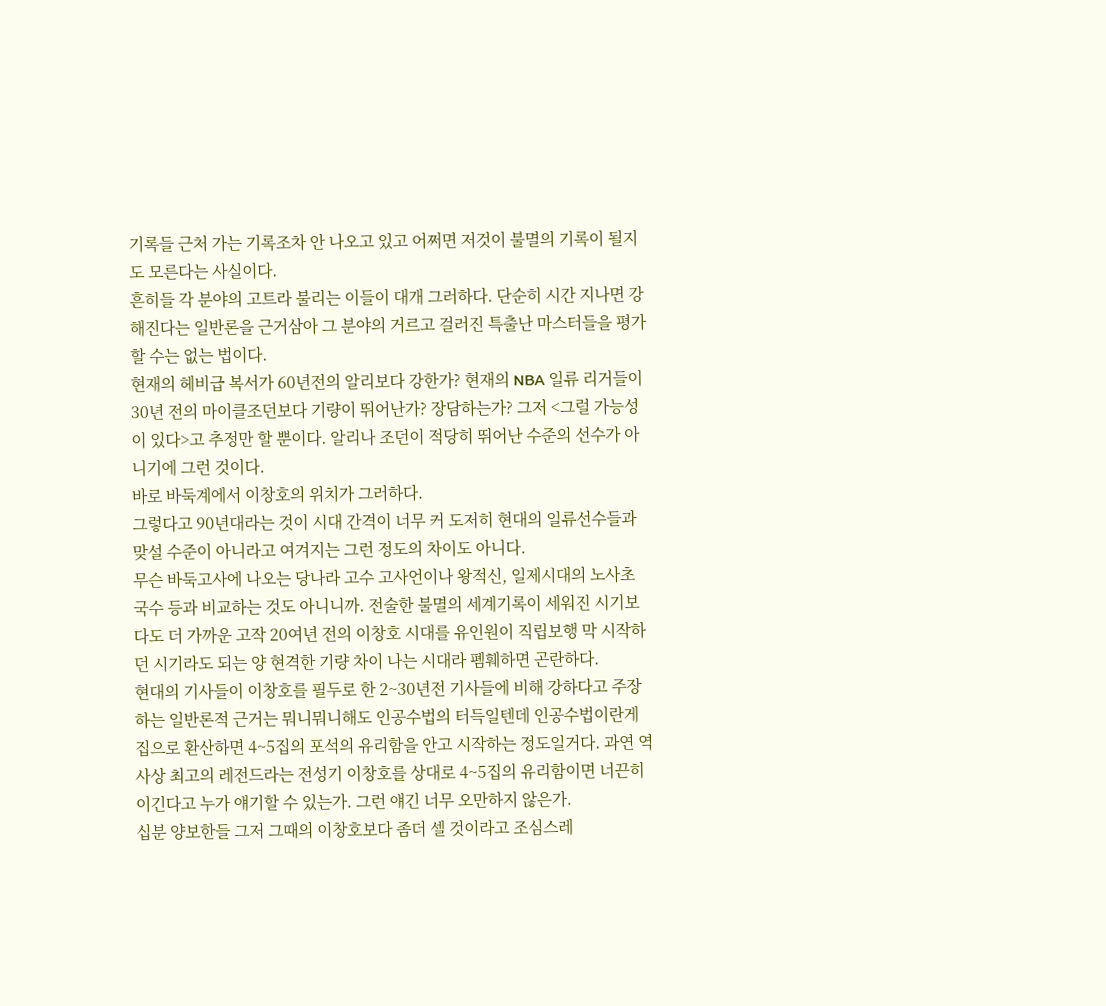기록들 근처 가는 기록조차 안 나오고 있고 어쩌면 저것이 불멸의 기록이 될지도 모른다는 사실이다.
흔히들 각 분야의 고트라 불리는 이들이 대개 그러하다. 단순히 시간 지나면 강해진다는 일반론을 근거삼아 그 분야의 거르고 걸러진 특출난 마스터들을 평가할 수는 없는 법이다.
현재의 헤비급 복서가 60년전의 알리보다 강한가? 현재의 NBA 일류 리거들이 30년 전의 마이클조던보다 기량이 뛰어난가? 장담하는가? 그저 <그럴 가능성이 있다>고 추정만 할 뿐이다. 알리나 조던이 적당히 뛰어난 수준의 선수가 아니기에 그런 것이다.
바로 바둑계에서 이창호의 위치가 그러하다.
그렇다고 90년대라는 것이 시대 간격이 너무 커 도저히 현대의 일류선수들과 맞설 수준이 아니라고 여겨지는 그런 정도의 차이도 아니다.
무슨 바둑고사에 나오는 당나라 고수 고사언이나 왕적신, 일제시대의 노사초 국수 등과 비교하는 것도 아니니까. 전술한 불멸의 세계기록이 세워진 시기보다도 더 가까운 고작 20여년 전의 이창호 시대를 유인원이 직립보행 막 시작하던 시기라도 되는 양 현격한 기량 차이 나는 시대라 폠훼하면 곤란하다.
현대의 기사들이 이창호를 필두로 한 2~30년전 기사들에 비해 강하다고 주장하는 일반론적 근거는 뭐니뭐니해도 인공수법의 터득일텐데 인공수법이란게 집으로 환산하면 4~5집의 포석의 유리함을 안고 시작하는 정도일거다. 과연 역사상 최고의 레전드라는 전성기 이창호를 상대로 4~5집의 유리함이면 너끈히 이긴다고 누가 얘기할 수 있는가. 그런 얘긴 너무 오만하지 않은가.
십분 양보한들 그저 그때의 이창호보다 좀더 셀 것이라고 조심스레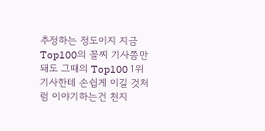추정하는 정도이지 지금 Top100의 꼴찌 기사쯤만 돼도 그때의 Top100 1위 기사한테 손쉽게 이길 것처럼 이야기하는건 천지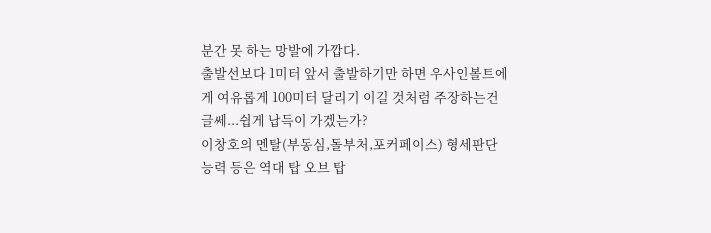분간 못 하는 망발에 가깝다.
출발선보다 1미터 앞서 출발하기만 하면 우사인볼트에게 여유롭게 100미터 달리기 이길 것처럼 주장하는건 글쎄...쉽게 납득이 가겠는가?
이창호의 멘탈(부동심,돌부처,포커페이스) 형세판단 능력 등은 역대 탑 오브 탑